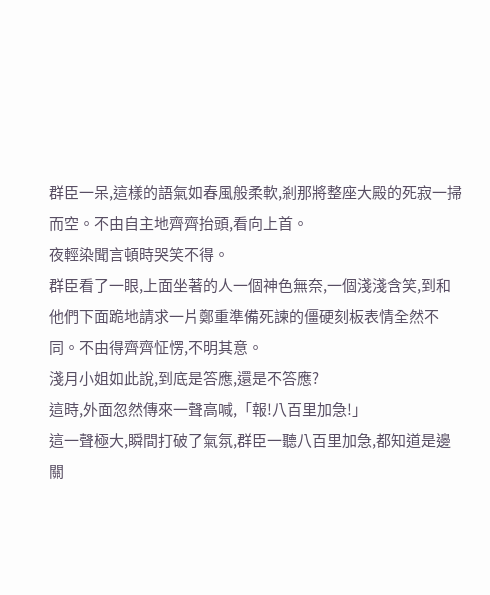群臣一呆,這樣的語氣如春風般柔軟,剎那將整座大殿的死寂一掃而空。不由自主地齊齊抬頭,看向上首。
夜輕染聞言頓時哭笑不得。
群臣看了一眼,上面坐著的人一個神色無奈,一個淺淺含笑,到和他們下面跪地請求一片鄭重準備死諫的僵硬刻板表情全然不同。不由得齊齊怔愣,不明其意。
淺月小姐如此說,到底是答應,還是不答應?
這時,外面忽然傳來一聲高喊,「報!八百里加急!」
這一聲極大,瞬間打破了氣氛,群臣一聽八百里加急,都知道是邊關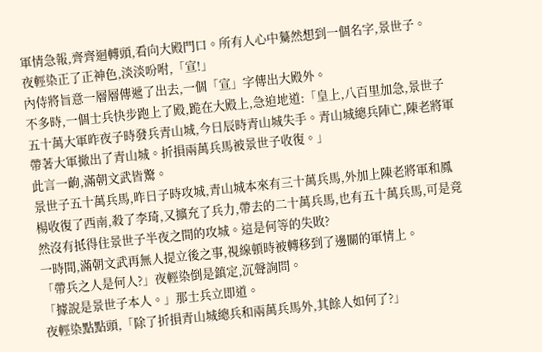軍情急報,齊齊迴轉頭,看向大殿門口。所有人心中驀然想到一個名字,景世子。
夜輕染正了正神色,淡淡吩咐,「宣!」
內侍將旨意一層層傳遞了出去,一個「宣」字傳出大殿外。
不多時,一個士兵快步跑上了殿,跪在大殿上,急迫地道:「皇上,八百里加急,景世子五十萬大軍昨夜子時發兵青山城,今日辰時青山城失手。青山城總兵陣亡,陳老將軍帶著大軍撤出了青山城。折損兩萬兵馬被景世子收復。」
此言一齣,滿朝文武皆驚。
景世子五十萬兵馬,昨日子時攻城,青山城本來有三十萬兵馬,外加上陳老將軍和鳳楊收復了西南,殺了李琦,又擴充了兵力,帶去的二十萬兵馬,也有五十萬兵馬,可是竟然沒有抵得住景世子半夜之間的攻城。這是何等的失敗?
一時間,滿朝文武再無人提立後之事,視線頓時被轉移到了邊關的軍情上。
「帶兵之人是何人?」夜輕染倒是鎮定,沉聲詢問。
「據說是景世子本人。」那士兵立即道。
夜輕染點點頭,「除了折損青山城總兵和兩萬兵馬外,其餘人如何了?」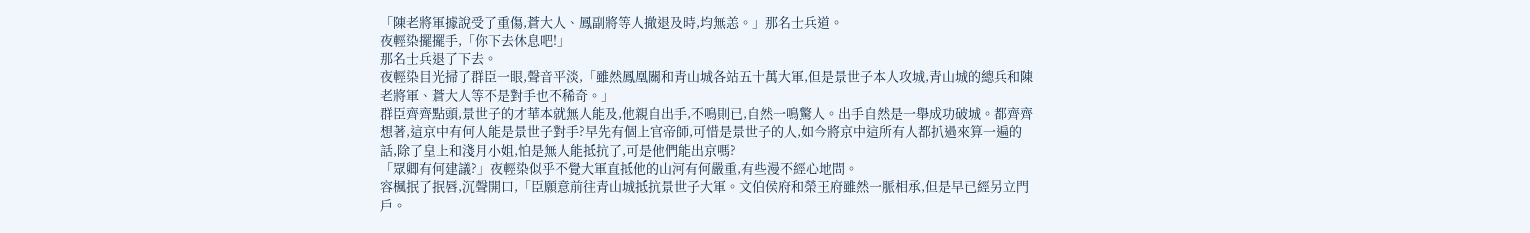「陳老將軍據說受了重傷,蒼大人、鳳副將等人撤退及時,均無恙。」那名士兵道。
夜輕染擺擺手,「你下去休息吧!」
那名士兵退了下去。
夜輕染目光掃了群臣一眼,聲音平淡,「雖然鳳凰關和青山城各站五十萬大軍,但是景世子本人攻城,青山城的總兵和陳老將軍、蒼大人等不是對手也不稀奇。」
群臣齊齊點頭,景世子的才華本就無人能及,他親自出手,不鳴則已,自然一鳴驚人。出手自然是一舉成功破城。都齊齊想著,這京中有何人能是景世子對手?早先有個上官帝師,可惜是景世子的人,如今將京中這所有人都扒過來算一遍的話,除了皇上和淺月小姐,怕是無人能抵抗了,可是他們能出京嗎?
「眾卿有何建議?」夜輕染似乎不覺大軍直抵他的山河有何嚴重,有些漫不經心地問。
容楓抿了抿唇,沉聲開口,「臣願意前往青山城抵抗景世子大軍。文伯侯府和榮王府雖然一脈相承,但是早已經另立門戶。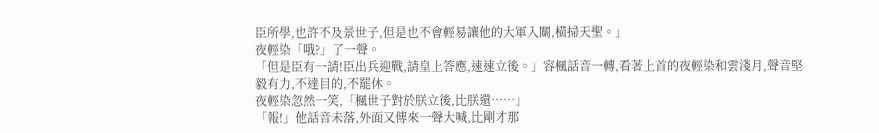臣所學,也許不及景世子,但是也不會輕易讓他的大軍入關,橫掃天聖。」
夜輕染「哦?」了一聲。
「但是臣有一請!臣出兵迎戰,請皇上答應,速速立後。」容楓話音一轉,看著上首的夜輕染和雲淺月,聲音堅毅有力,不達目的,不罷休。
夜輕染忽然一笑,「楓世子對於朕立後,比朕還……」
「報!」他話音未落,外面又傳來一聲大喊,比剛才那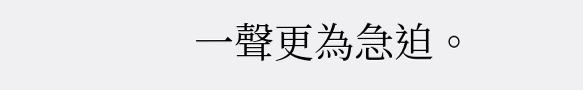一聲更為急迫。